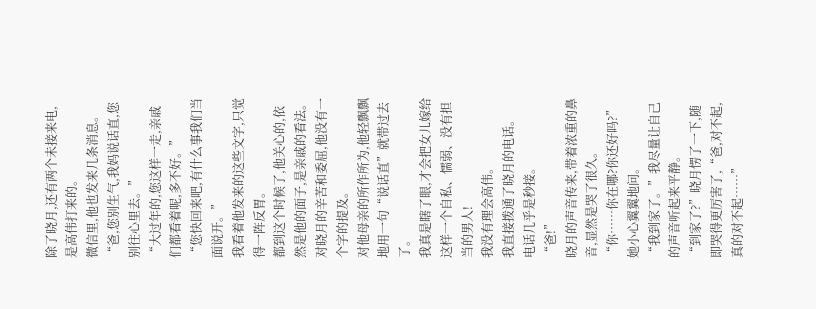除了晓月,还有两个未接来电,是高伟打来的。
微信里,他也发来几条消息。
“爸,您别生气,我妈说话直,您别往心里去。”
“大过年的,您这样一走,亲戚们都看着呢,多不好。”
“您快回来吧,有什么事我们当面说开。”
我看着他发来的这些文字,只觉得一阵反胃。
都到这个时候了,他关心的,依然是他的面子,是亲戚的看法。
对晓月的辛苦和委屈,他没有一个字的提及。
对他母亲的所作所为,他轻飘飘地用一句“说话直”就带过去了。
我真是瞎了眼,才会把女儿嫁给这样一个自私、懦弱、没有担当的男人!
我没有理会高伟。
我直接拨通了晓月的电话。
电话几乎是秒接。
“爸!”
晓月的声音传来,带着浓重的鼻音,显然是哭了很久。
“你……你在哪?你还好吗?”她小心翼翼地问。
“我到家了。”我尽量让自己的声音听起来平静。
“到家了?”晓月愣了一下,随即哭得更厉害了,“爸,对不起,真的对不起……”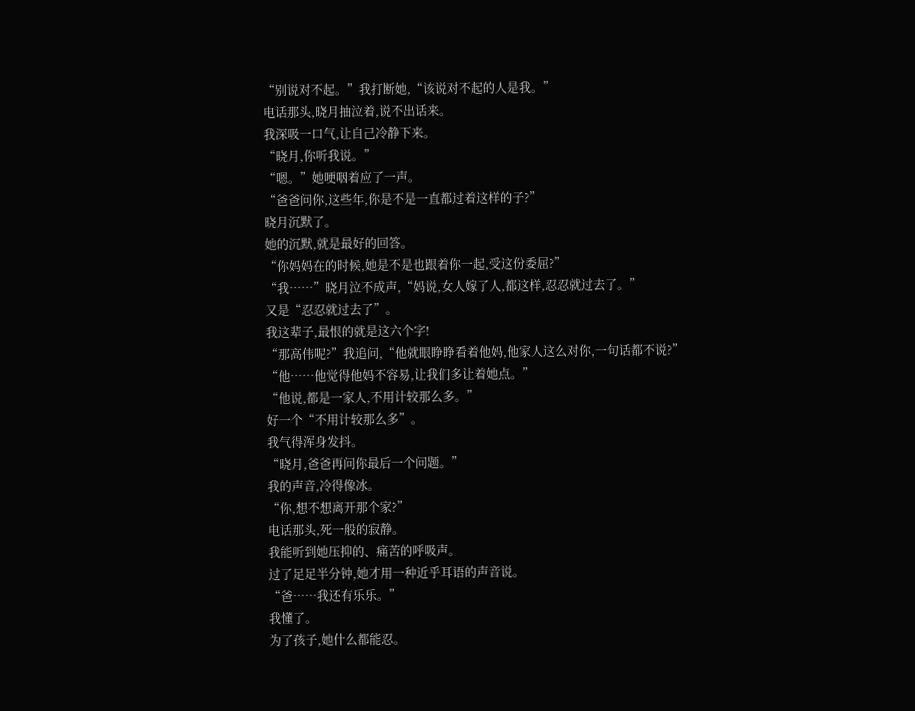“别说对不起。”我打断她,“该说对不起的人是我。”
电话那头,晓月抽泣着,说不出话来。
我深吸一口气,让自己冷静下来。
“晓月,你听我说。”
“嗯。”她哽咽着应了一声。
“爸爸问你,这些年,你是不是一直都过着这样的子?”
晓月沉默了。
她的沉默,就是最好的回答。
“你妈妈在的时候,她是不是也跟着你一起,受这份委屈?”
“我……”晓月泣不成声,“妈说,女人嫁了人,都这样,忍忍就过去了。”
又是“忍忍就过去了”。
我这辈子,最恨的就是这六个字!
“那高伟呢?”我追问,“他就眼睁睁看着他妈,他家人这么对你,一句话都不说?”
“他……他觉得他妈不容易,让我们多让着她点。”
“他说,都是一家人,不用计较那么多。”
好一个“不用计较那么多”。
我气得浑身发抖。
“晓月,爸爸再问你最后一个问题。”
我的声音,冷得像冰。
“你,想不想离开那个家?”
电话那头,死一般的寂静。
我能听到她压抑的、痛苦的呼吸声。
过了足足半分钟,她才用一种近乎耳语的声音说。
“爸……我还有乐乐。”
我懂了。
为了孩子,她什么都能忍。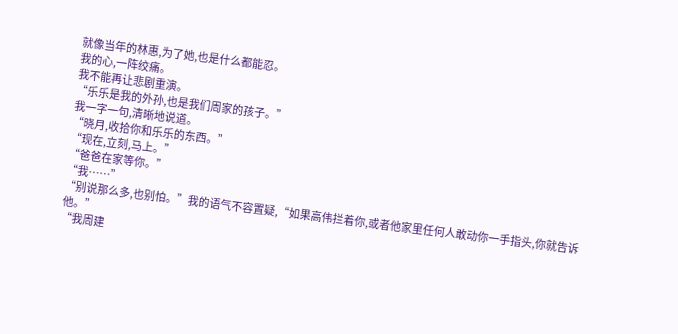就像当年的林惠,为了她,也是什么都能忍。
我的心,一阵绞痛。
我不能再让悲剧重演。
“乐乐是我的外孙,也是我们周家的孩子。”
我一字一句,清晰地说道。
“晓月,收拾你和乐乐的东西。”
“现在,立刻,马上。”
“爸爸在家等你。”
“我……”
“别说那么多,也别怕。”我的语气不容置疑,“如果高伟拦着你,或者他家里任何人敢动你一手指头,你就告诉他。”
“我周建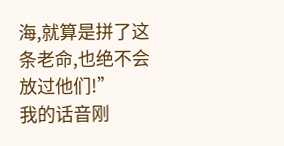海,就算是拼了这条老命,也绝不会放过他们!”
我的话音刚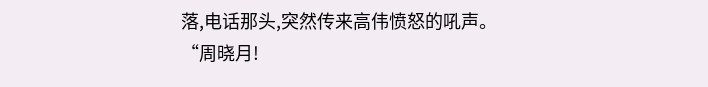落,电话那头,突然传来高伟愤怒的吼声。
“周晓月!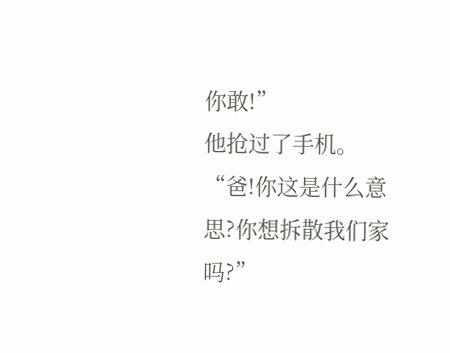你敢!”
他抢过了手机。
“爸!你这是什么意思?你想拆散我们家吗?”